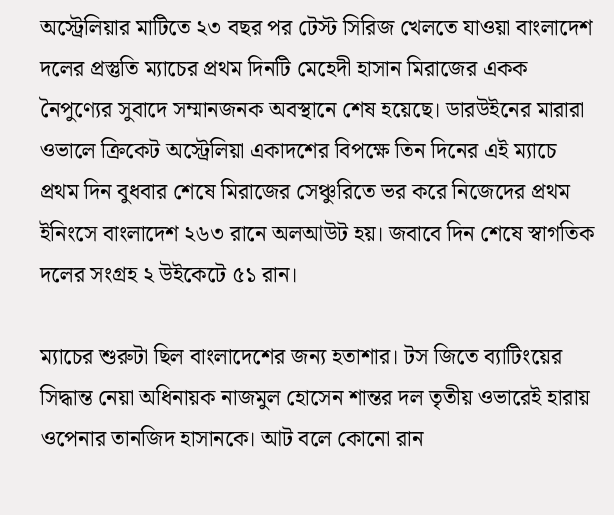অস্ট্রেলিয়ার মাটিতে ২৩ বছর পর টেস্ট সিরিজ খেলতে যাওয়া বাংলাদেশ দলের প্রস্তুতি ম্যাচের প্রথম দিনটি মেহেদী হাসান মিরাজের একক নৈপুণ্যের সুবাদে সম্মানজনক অবস্থানে শেষ হয়েছে। ডারউইনের মারারা ওভালে ক্রিকেট অস্ট্রেলিয়া একাদশের বিপক্ষে তিন দিনের এই ম্যাচে প্রথম দিন বুধবার শেষে মিরাজের সেঞ্চুরিতে ভর করে নিজেদের প্রথম ইনিংসে বাংলাদেশ ২৬৩ রানে অলআউট হয়। জবাবে দিন শেষে স্বাগতিক দলের সংগ্রহ ২ উইকেটে ৫১ রান।

ম্যাচের শুরুটা ছিল বাংলাদেশের জন্য হতাশার। টস জিতে ব্যাটিংয়ের সিদ্ধান্ত নেয়া অধিনায়ক নাজমুল হোসেন শান্তর দল তৃতীয় ওভারেই হারায় ওপেনার তানজিদ হাসানকে। আট বলে কোনো রান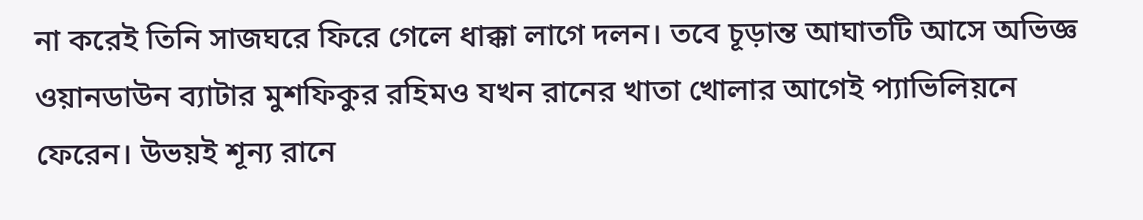না করেই তিনি সাজঘরে ফিরে গেলে ধাক্কা লাগে দলন। তবে চূড়ান্ত আঘাতটি আসে অভিজ্ঞ ওয়ানডাউন ব্যাটার মুশফিকুর রহিমও যখন রানের খাতা খোলার আগেই প্যাভিলিয়নে ফেরেন। উভয়ই শূন্য রানে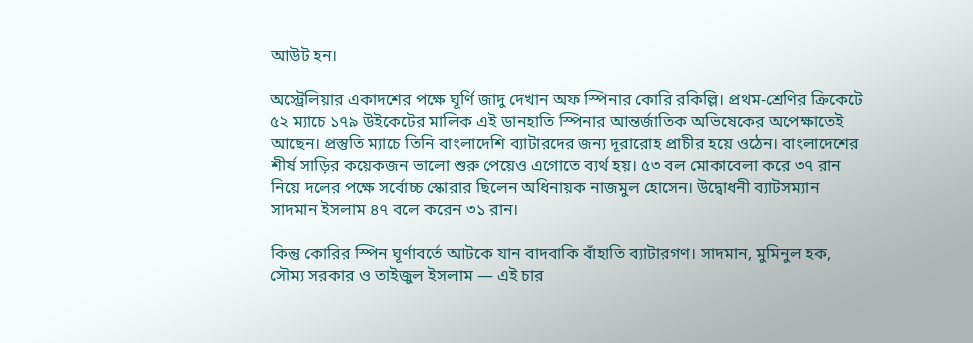আউট হন।

অস্ট্রেলিয়ার একাদশের পক্ষে ঘূর্ণি জাদু দেখান অফ স্পিনার কোরি রকিল্লি। প্রথম-শ্রেণির ক্রিকেটে ৫২ ম্যাচে ১৭৯ উইকেটের মালিক এই ডানহাতি স্পিনার আন্তর্জাতিক অভিষেকের অপেক্ষাতেই আছেন। প্রস্তুতি ম্যাচে তিনি বাংলাদেশি ব্যাটারদের জন্য দূরারোহ প্রাচীর হয়ে ওঠেন। বাংলাদেশের শীর্ষ সাড়ির কয়েকজন ভালো শুরু পেয়েও এগোতে ব্যর্থ হয়। ৫৩ বল মোকাবেলা করে ৩৭ রান নিয়ে দলের পক্ষে সর্বোচ্চ স্কোরার ছিলেন অধিনায়ক নাজমুল হোসেন। উদ্বোধনী ব্যাটসম্যান সাদমান ইসলাম ৪৭ বলে করেন ৩১ রান।

কিন্তু কোরির স্পিন ঘূর্ণাবর্তে আটকে যান বাদবাকি বাঁহাতি ব্যাটারগণ। সাদমান, মুমিনুল হক, সৌম্য সরকার ও তাইজুল ইসলাম — এই চার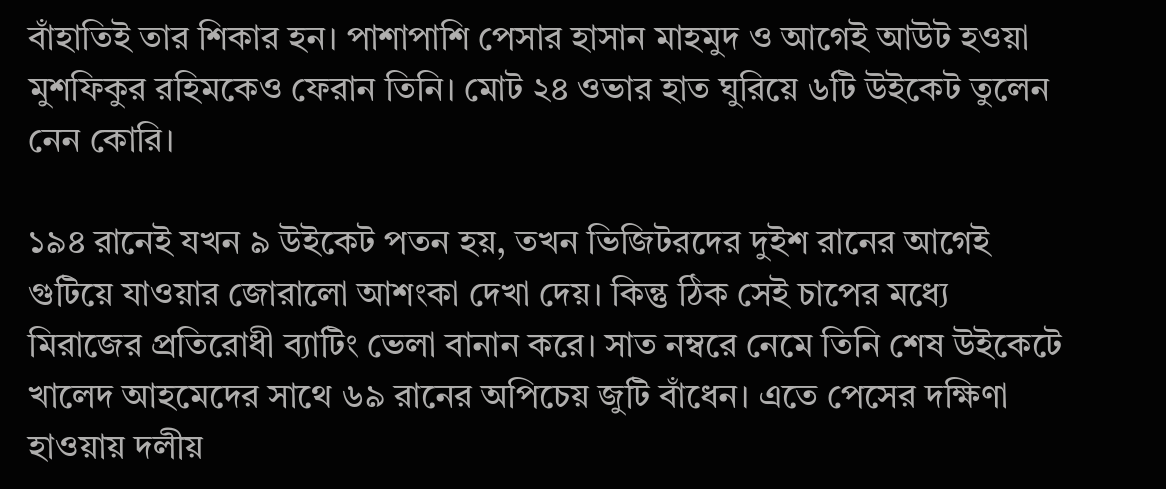বাঁহাতিই তার শিকার হন। পাশাপাশি পেসার হাসান মাহমুদ ও আগেই আউট হওয়া মুশফিকুর রহিমকেও ফেরান তিনি। মোট ২৪ ওভার হাত ঘুরিয়ে ৬টি উইকেট তুলেন নেন কোরি।

১৯৪ রানেই যখন ৯ উইকেট পতন হয়, তখন ভিজিটরদের দুইশ রানের আগেই গুটিয়ে যাওয়ার জোরালো আশংকা দেখা দেয়। কিন্তু ঠিক সেই চাপের মধ্যে মিরাজের প্রতিরোধী ব্যাটিং ভেলা বানান করে। সাত নম্বরে নেমে তিনি শেষ উইকেটে খালেদ আহমেদের সাথে ৬৯ রানের অপিচেয় জুটি বাঁধেন। এতে পেসের দক্ষিণা হাওয়ায় দলীয়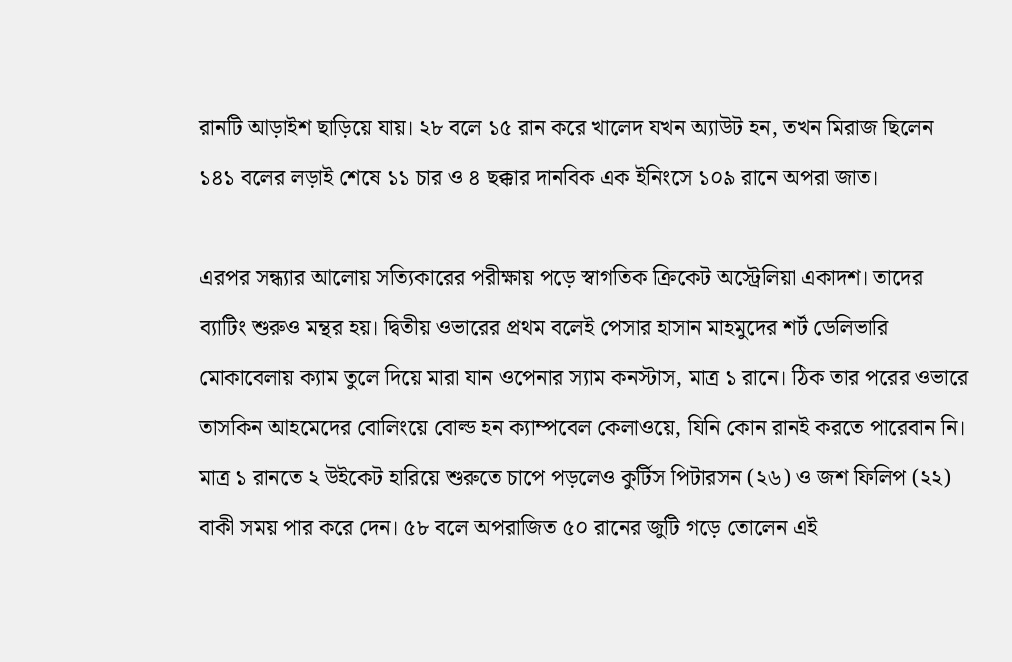রানটি আড়াইশ ছাড়িয়ে যায়। ২৮ বলে ১৫ রান করে খালেদ যখন অ্যাউট হন, তখন মিরাজ ছিলেন ১৪১ বলের লড়াই শেষে ১১ চার ও ৪ ছক্কার দানবিক এক ইনিংসে ১০৯ রানে অপরা জাত।

এরপর সন্ধ্যার আলোয় সত্যিকারের পরীক্ষায় পড়ে স্বাগতিক ক্রিকেট অস্ট্রেলিয়া একাদশ। তাদের ব্যাটিং শুরুও মন্থর হয়। দ্বিতীয় ওভারের প্রথম বলেই পেসার হাসান মাহমুদের শর্ট ডেলিভারি মোকাবেলায় ক্যাম তুলে দিয়ে মারা যান ওপেনার স্যাম কনস্টাস, মাত্র ১ রানে। ঠিক তার পরের ওভারে তাসকিন আহমেদের বোলিংয়ে বোল্ড হন ক্যাম্পবেল কেলাওয়ে, যিনি কোন রানই করতে পারেবান নি। মাত্র ১ রানতে ২ উইকেট হারিয়ে শুরুতে চাপে পড়লেও কুর্টিস পিটারসন (২৬) ও জশ ফিলিপ (২২) বাকী সময় পার করে দেন। ৫৮ বলে অপরাজিত ৫০ রানের জুটি গড়ে তোলেন এই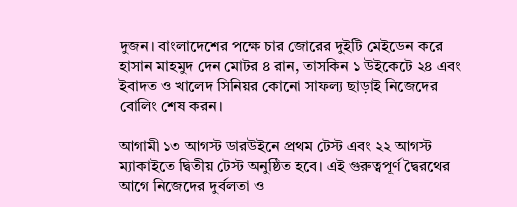দুজন। বাংলাদেশের পক্ষে চার জোরের দুইটি মেইডেন করে হাসান মাহমুদ দেন মোটর ৪ রান, তাসকিন ১ উইকেটে ২৪ এবং ইবাদত ও খালেদ সিনিয়র কোনো সাফল্য ছাড়াই নিজেদের বোলিং শেষ করন।

আগামী ১৩ আগস্ট ডারউইনে প্রথম টেস্ট এবং ২২ আগস্ট ম্যাকাইতে দ্বিতীয় টেস্ট অনুষ্ঠিত হবে। এই গুরুত্বপূর্ণ দ্বৈরথের আগে নিজেদের দুর্বলতা ও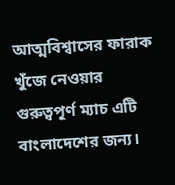আত্মবিশ্বাসের ফারাক খুঁজে নেওয়ার গুরুত্বপূর্ণ ম্যাচ এটি বাংলাদেশের জন্য।